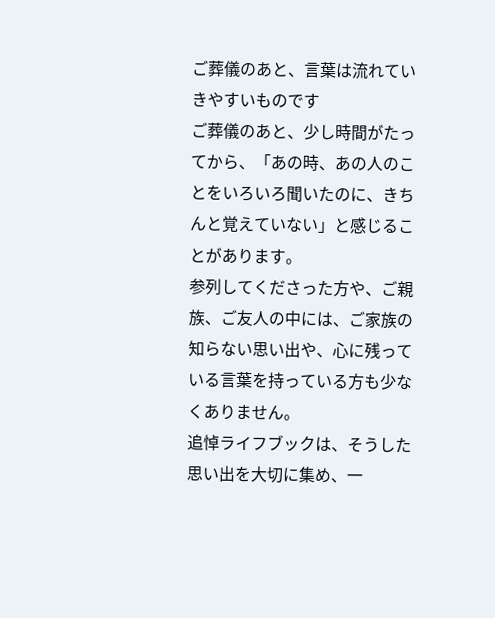ご葬儀のあと、言葉は流れていきやすいものです
ご葬儀のあと、少し時間がたってから、「あの時、あの人のことをいろいろ聞いたのに、きちんと覚えていない」と感じることがあります。
参列してくださった方や、ご親族、ご友人の中には、ご家族の知らない思い出や、心に残っている言葉を持っている方も少なくありません。
追悼ライフブックは、そうした思い出を大切に集め、一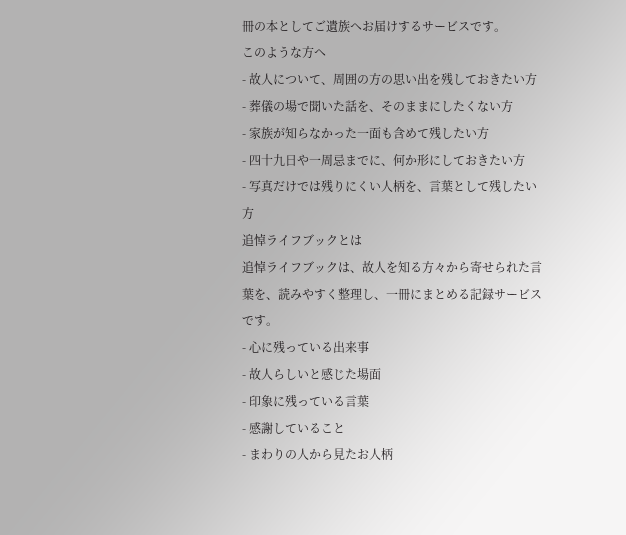冊の本としてご遺族へお届けするサービスです。
このような方へ
- 故人について、周囲の方の思い出を残しておきたい方
- 葬儀の場で聞いた話を、そのままにしたくない方
- 家族が知らなかった一面も含めて残したい方
- 四十九日や一周忌までに、何か形にしておきたい方
- 写真だけでは残りにくい人柄を、言葉として残したい方
追悼ライフブックとは
追悼ライフブックは、故人を知る方々から寄せられた言葉を、読みやすく整理し、一冊にまとめる記録サービスです。
- 心に残っている出来事
- 故人らしいと感じた場面
- 印象に残っている言葉
- 感謝していること
- まわりの人から見たお人柄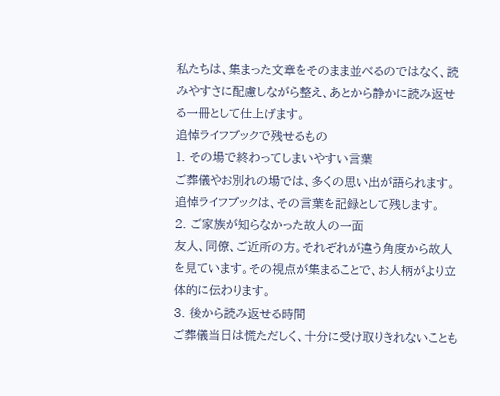私たちは、集まった文章をそのまま並べるのではなく、読みやすさに配慮しながら整え、あとから静かに読み返せる一冊として仕上げます。
追悼ライフブックで残せるもの
1. その場で終わってしまいやすい言葉
ご葬儀やお別れの場では、多くの思い出が語られます。追悼ライフブックは、その言葉を記録として残します。
2. ご家族が知らなかった故人の一面
友人、同僚、ご近所の方。それぞれが違う角度から故人を見ています。その視点が集まることで、お人柄がより立体的に伝わります。
3. 後から読み返せる時間
ご葬儀当日は慌ただしく、十分に受け取りきれないことも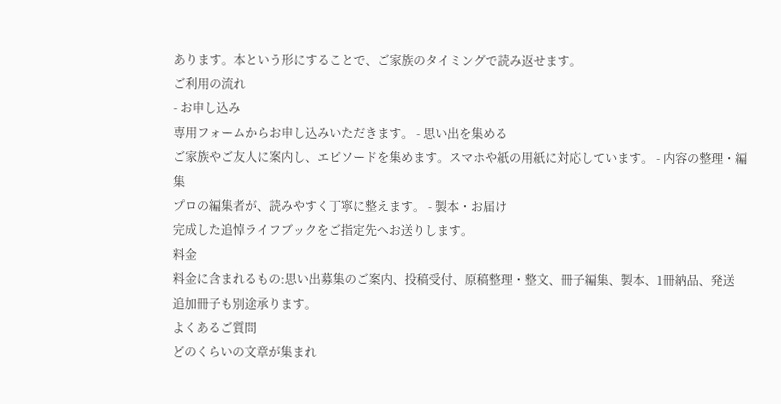あります。本という形にすることで、ご家族のタイミングで読み返せます。
ご利用の流れ
- お申し込み
専用フォームからお申し込みいただきます。 - 思い出を集める
ご家族やご友人に案内し、エピソードを集めます。スマホや紙の用紙に対応しています。 - 内容の整理・編集
プロの編集者が、読みやすく丁寧に整えます。 - 製本・お届け
完成した追悼ライフブックをご指定先へお送りします。
料金
料金に含まれるもの:思い出募集のご案内、投稿受付、原稿整理・整文、冊子編集、製本、1冊納品、発送
追加冊子も別途承ります。
よくあるご質問
どのくらいの文章が集まれ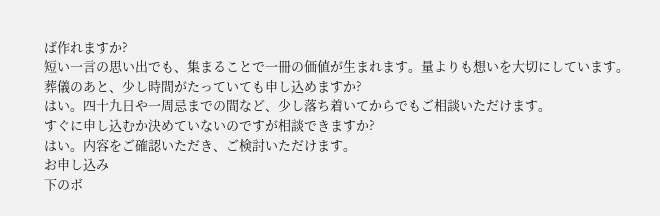ば作れますか?
短い一言の思い出でも、集まることで一冊の価値が生まれます。量よりも想いを大切にしています。
葬儀のあと、少し時間がたっていても申し込めますか?
はい。四十九日や一周忌までの間など、少し落ち着いてからでもご相談いただけます。
すぐに申し込むか決めていないのですが相談できますか?
はい。内容をご確認いただき、ご検討いただけます。
お申し込み
下のボ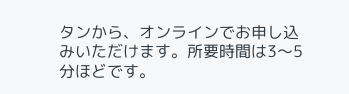タンから、オンラインでお申し込みいただけます。所要時間は3〜5分ほどです。